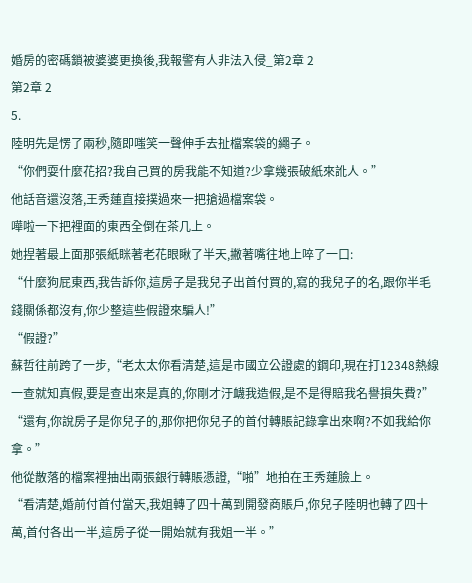婚房的密碼鎖被婆婆更換後,我報警有人非法入侵_第2章 2
第2章 2
5.
陸明先是愣了兩秒,隨即嗤笑一聲伸手去扯檔案袋的繩子。
“你們耍什麼花招?我自己買的房我能不知道?少拿幾張破紙來訛人。”
他話音還沒落,王秀蓮直接撲過來一把搶過檔案袋。
嘩啦一下把裡面的東西全倒在茶几上。
她捏著最上面那張紙眯著老花眼瞅了半天,撇著嘴往地上啐了一口:
“什麼狗屁東西,我告訴你,這房子是我兒子出首付買的,寫的我兒子的名,跟你半毛錢關係都沒有,你少整這些假證來騙人!”
“假證?”
蘇哲往前跨了一步,“老太太你看清楚,這是市國立公證處的鋼印,現在打12348熱線一查就知真假,要是查出來是真的,你剛才汙衊我造假,是不是得賠我名譽損失費?”
“還有,你說房子是你兒子的,那你把你兒子的首付轉賬記錄拿出來啊?不如我給你拿。”
他從散落的檔案裡抽出兩張銀行轉賬憑證,“啪”地拍在王秀蓮臉上。
“看清楚,婚前付首付當天,我姐轉了四十萬到開發商賬戶,你兒子陸明也轉了四十萬,首付各出一半,這房子從一開始就有我姐一半。”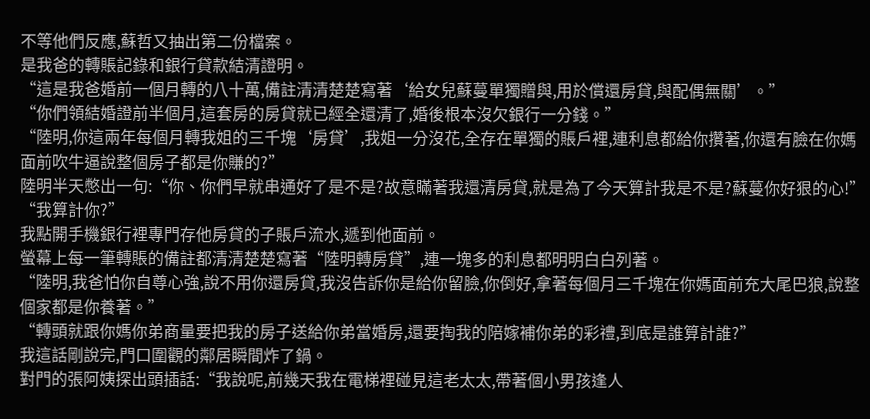不等他們反應,蘇哲又抽出第二份檔案。
是我爸的轉賬記錄和銀行貸款結清證明。
“這是我爸婚前一個月轉的八十萬,備註清清楚楚寫著‘給女兒蘇蔓單獨贈與,用於償還房貸,與配偶無關’。”
“你們領結婚證前半個月,這套房的房貸就已經全還清了,婚後根本沒欠銀行一分錢。”
“陸明,你這兩年每個月轉我姐的三千塊‘房貸’,我姐一分沒花,全存在單獨的賬戶裡,連利息都給你攢著,你還有臉在你媽面前吹牛逼說整個房子都是你賺的?”
陸明半天憋出一句:“你、你們早就串通好了是不是?故意瞞著我還清房貸,就是為了今天算計我是不是?蘇蔓你好狠的心!”
“我算計你?”
我點開手機銀行裡專門存他房貸的子賬戶流水,遞到他面前。
螢幕上每一筆轉賬的備註都清清楚楚寫著“陸明轉房貸”,連一塊多的利息都明明白白列著。
“陸明,我爸怕你自尊心強,說不用你還房貸,我沒告訴你是給你留臉,你倒好,拿著每個月三千塊在你媽面前充大尾巴狼,說整個家都是你養著。”
“轉頭就跟你媽你弟商量要把我的房子送給你弟當婚房,還要掏我的陪嫁補你弟的彩禮,到底是誰算計誰?”
我這話剛說完,門口圍觀的鄰居瞬間炸了鍋。
對門的張阿姨探出頭插話:“我說呢,前幾天我在電梯裡碰見這老太太,帶著個小男孩逢人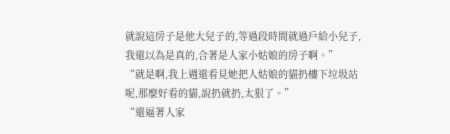就說這房子是他大兒子的,等過段時間就過戶給小兒子,我還以為是真的,合著是人家小姑娘的房子啊。”
“就是啊,我上週還看見她把人姑娘的貓扔樓下垃圾站呢,那麼好看的貓,說扔就扔,太狠了。”
“還逼著人家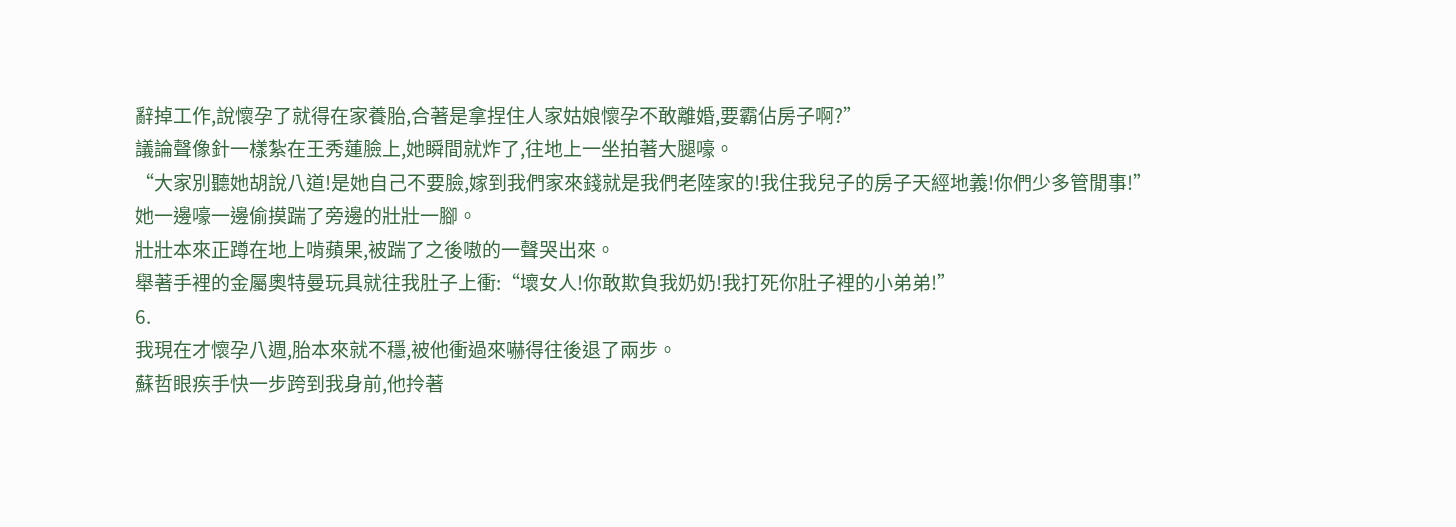辭掉工作,說懷孕了就得在家養胎,合著是拿捏住人家姑娘懷孕不敢離婚,要霸佔房子啊?”
議論聲像針一樣紮在王秀蓮臉上,她瞬間就炸了,往地上一坐拍著大腿嚎。
“大家別聽她胡說八道!是她自己不要臉,嫁到我們家來錢就是我們老陸家的!我住我兒子的房子天經地義!你們少多管閒事!”
她一邊嚎一邊偷摸踹了旁邊的壯壯一腳。
壯壯本來正蹲在地上啃蘋果,被踹了之後嗷的一聲哭出來。
舉著手裡的金屬奧特曼玩具就往我肚子上衝:“壞女人!你敢欺負我奶奶!我打死你肚子裡的小弟弟!”
6.
我現在才懷孕八週,胎本來就不穩,被他衝過來嚇得往後退了兩步。
蘇哲眼疾手快一步跨到我身前,他拎著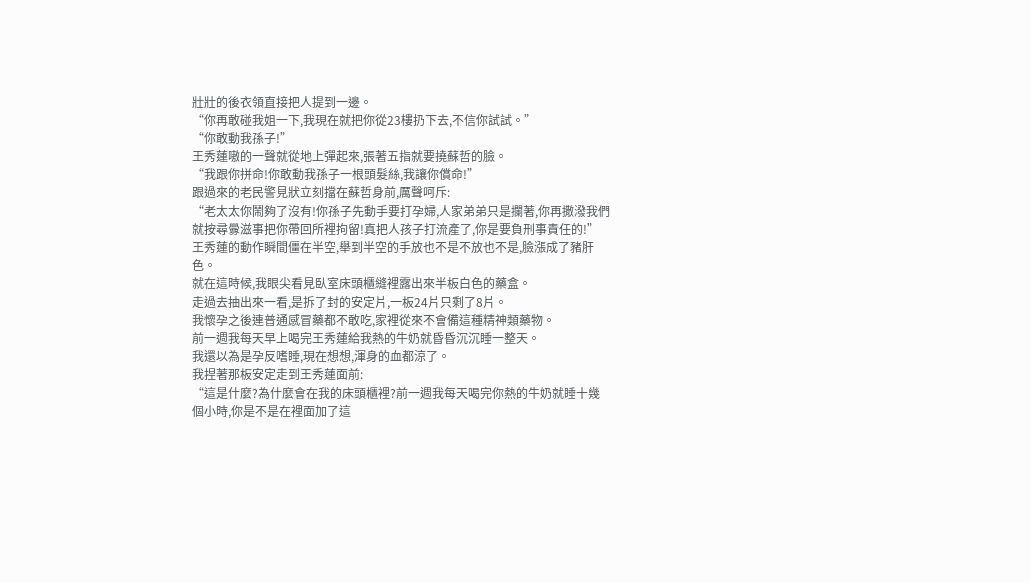壯壯的後衣領直接把人提到一邊。
“你再敢碰我姐一下,我現在就把你從23樓扔下去,不信你試試。”
“你敢動我孫子!”
王秀蓮嗷的一聲就從地上彈起來,張著五指就要撓蘇哲的臉。
“我跟你拼命!你敢動我孫子一根頭髮絲,我讓你償命!”
跟過來的老民警見狀立刻擋在蘇哲身前,厲聲呵斥:
“老太太你鬧夠了沒有!你孫子先動手要打孕婦,人家弟弟只是攔著,你再撒潑我們就按尋釁滋事把你帶回所裡拘留!真把人孩子打流產了,你是要負刑事責任的!”
王秀蓮的動作瞬間僵在半空,舉到半空的手放也不是不放也不是,臉漲成了豬肝色。
就在這時候,我眼尖看見臥室床頭櫃縫裡露出來半板白色的藥盒。
走過去抽出來一看,是拆了封的安定片,一板24片只剩了8片。
我懷孕之後連普通感冒藥都不敢吃,家裡從來不會備這種精神類藥物。
前一週我每天早上喝完王秀蓮給我熱的牛奶就昏昏沉沉睡一整天。
我還以為是孕反嗜睡,現在想想,渾身的血都涼了。
我捏著那板安定走到王秀蓮面前:
“這是什麼?為什麼會在我的床頭櫃裡?前一週我每天喝完你熱的牛奶就睡十幾個小時,你是不是在裡面加了這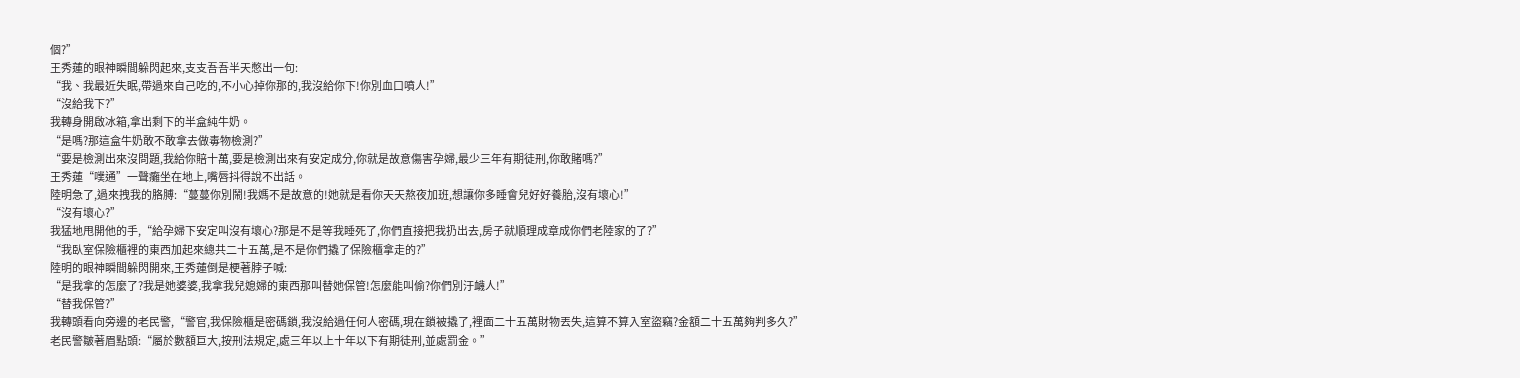個?”
王秀蓮的眼神瞬間躲閃起來,支支吾吾半天憋出一句:
“我、我最近失眠,帶過來自己吃的,不小心掉你那的,我沒給你下!你別血口噴人!”
“沒給我下?”
我轉身開啟冰箱,拿出剩下的半盒純牛奶。
“是嗎?那這盒牛奶敢不敢拿去做毒物檢測?”
“要是檢測出來沒問題,我給你賠十萬,要是檢測出來有安定成分,你就是故意傷害孕婦,最少三年有期徒刑,你敢賭嗎?”
王秀蓮“噗通”一聲癱坐在地上,嘴唇抖得說不出話。
陸明急了,過來拽我的胳膊:“蔓蔓你別鬧!我媽不是故意的!她就是看你天天熬夜加班,想讓你多睡會兒好好養胎,沒有壞心!”
“沒有壞心?”
我猛地甩開他的手,“給孕婦下安定叫沒有壞心?那是不是等我睡死了,你們直接把我扔出去,房子就順理成章成你們老陸家的了?”
“我臥室保險櫃裡的東西加起來總共二十五萬,是不是你們撬了保險櫃拿走的?”
陸明的眼神瞬間躲閃開來,王秀蓮倒是梗著脖子喊:
“是我拿的怎麼了?我是她婆婆,我拿我兒媳婦的東西那叫替她保管!怎麼能叫偷?你們別汙衊人!”
“替我保管?”
我轉頭看向旁邊的老民警,“警官,我保險櫃是密碼鎖,我沒給過任何人密碼,現在鎖被撬了,裡面二十五萬財物丟失,這算不算入室盜竊?金額二十五萬夠判多久?”
老民警皺著眉點頭:“屬於數額巨大,按刑法規定,處三年以上十年以下有期徒刑,並處罰金。”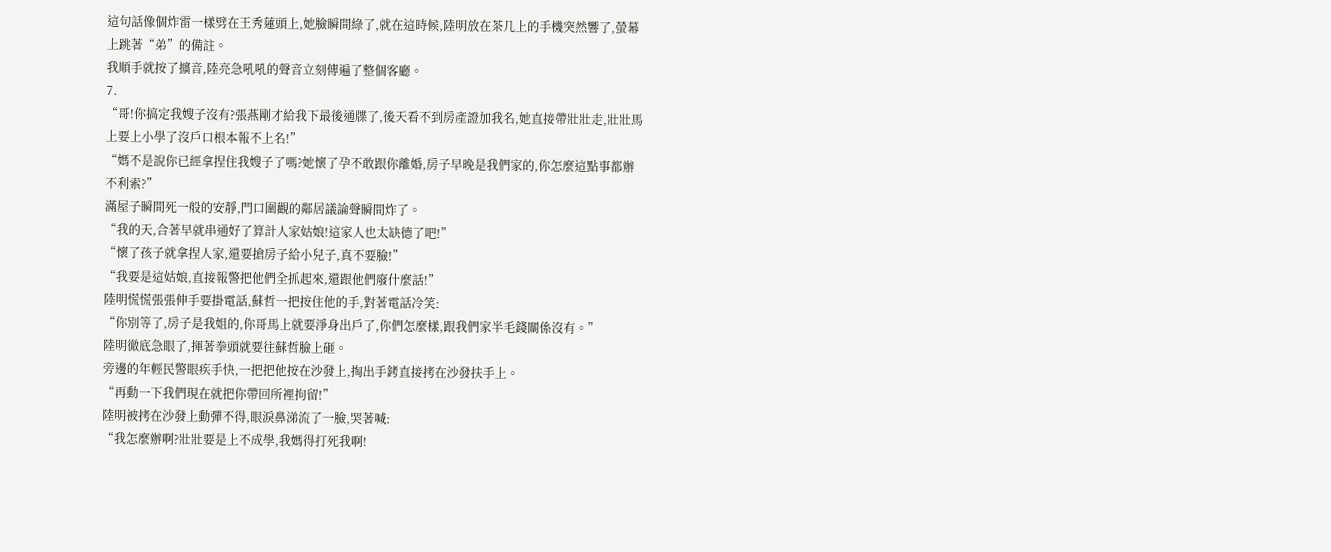這句話像個炸雷一樣劈在王秀蓮頭上,她臉瞬間綠了,就在這時候,陸明放在茶几上的手機突然響了,螢幕上跳著“弟”的備註。
我順手就按了擴音,陸亮急吼吼的聲音立刻傳遍了整個客廳。
7.
“哥!你搞定我嫂子沒有?張燕剛才給我下最後通牒了,後天看不到房產證加我名,她直接帶壯壯走,壯壯馬上要上小學了沒戶口根本報不上名!”
“媽不是說你已經拿捏住我嫂子了嗎?她懷了孕不敢跟你離婚,房子早晚是我們家的,你怎麼這點事都辦不利索?”
滿屋子瞬間死一般的安靜,門口圍觀的鄰居議論聲瞬間炸了。
“我的天,合著早就串通好了算計人家姑娘!這家人也太缺德了吧!”
“懷了孩子就拿捏人家,還要搶房子給小兒子,真不要臉!”
“我要是這姑娘,直接報警把他們全抓起來,還跟他們廢什麼話!”
陸明慌慌張張伸手要掛電話,蘇哲一把按住他的手,對著電話冷笑:
“你別等了,房子是我姐的,你哥馬上就要淨身出戶了,你們怎麼樣,跟我們家半毛錢關係沒有。”
陸明徹底急眼了,揮著拳頭就要往蘇哲臉上砸。
旁邊的年輕民警眼疾手快,一把把他按在沙發上,掏出手銬直接拷在沙發扶手上。
“再動一下我們現在就把你帶回所裡拘留!”
陸明被拷在沙發上動彈不得,眼淚鼻涕流了一臉,哭著喊:
“我怎麼辦啊?壯壯要是上不成學,我媽得打死我啊!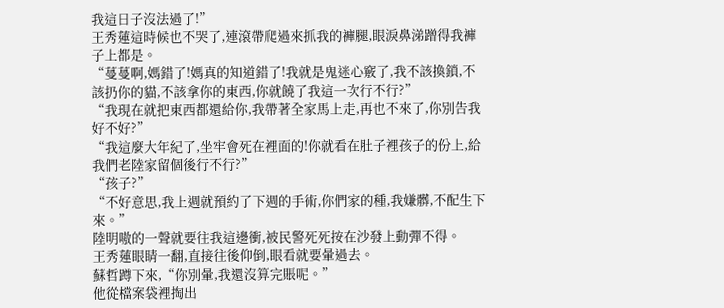我這日子沒法過了!”
王秀蓮這時候也不哭了,連滾帶爬過來抓我的褲腿,眼淚鼻涕蹭得我褲子上都是。
“蔓蔓啊,媽錯了!媽真的知道錯了!我就是鬼迷心竅了,我不該換鎖,不該扔你的貓,不該拿你的東西,你就饒了我這一次行不行?”
“我現在就把東西都還給你,我帶著全家馬上走,再也不來了,你別告我好不好?”
“我這麼大年紀了,坐牢會死在裡面的!你就看在肚子裡孩子的份上,給我們老陸家留個後行不行?”
“孩子?”
“不好意思,我上週就預約了下週的手術,你們家的種,我嫌髒,不配生下來。”
陸明嗷的一聲就要往我這邊衝,被民警死死按在沙發上動彈不得。
王秀蓮眼睛一翻,直接往後仰倒,眼看就要暈過去。
蘇哲蹲下來,“你別暈,我還沒算完賬呢。”
他從檔案袋裡掏出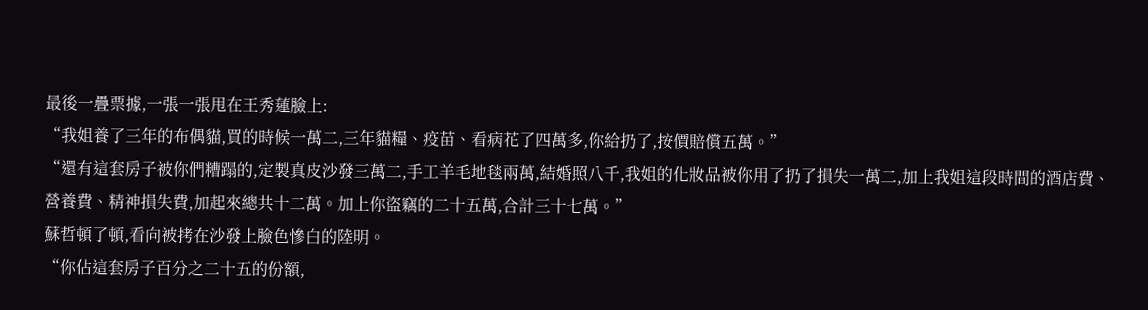最後一疊票據,一張一張甩在王秀蓮臉上:
“我姐養了三年的布偶貓,買的時候一萬二,三年貓糧、疫苗、看病花了四萬多,你給扔了,按價賠償五萬。”
“還有這套房子被你們糟蹋的,定製真皮沙發三萬二,手工羊毛地毯兩萬,結婚照八千,我姐的化妝品被你用了扔了損失一萬二,加上我姐這段時間的酒店費、營養費、精神損失費,加起來總共十二萬。加上你盜竊的二十五萬,合計三十七萬。”
蘇哲頓了頓,看向被拷在沙發上臉色慘白的陸明。
“你佔這套房子百分之二十五的份額,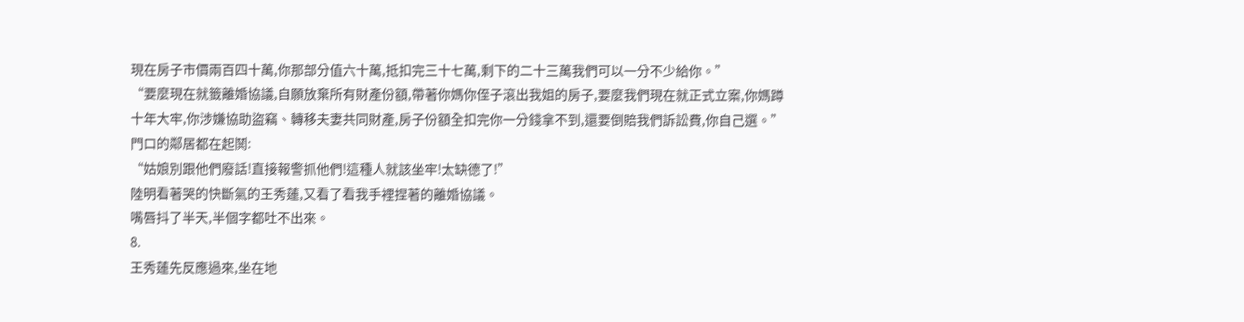現在房子市價兩百四十萬,你那部分值六十萬,抵扣完三十七萬,剩下的二十三萬我們可以一分不少給你。”
“要麼現在就籤離婚協議,自願放棄所有財產份額,帶著你媽你侄子滾出我姐的房子,要麼我們現在就正式立案,你媽蹲十年大牢,你涉嫌協助盜竊、轉移夫妻共同財產,房子份額全扣完你一分錢拿不到,還要倒賠我們訴訟費,你自己選。”
門口的鄰居都在起鬨:
“姑娘別跟他們廢話!直接報警抓他們!這種人就該坐牢!太缺德了!”
陸明看著哭的快斷氣的王秀蓮,又看了看我手裡捏著的離婚協議。
嘴唇抖了半天,半個字都吐不出來。
8.
王秀蓮先反應過來,坐在地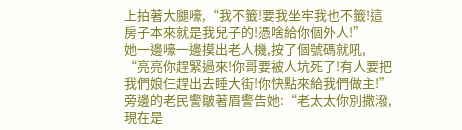上拍著大腿嚎,“我不籤!要我坐牢我也不籤!這房子本來就是我兒子的!憑啥給你個外人!”
她一邊嚎一邊摸出老人機,按了個號碼就吼,
“亮亮你趕緊過來!你哥要被人坑死了!有人要把我們娘仨趕出去睡大街!你快點來給我們做主!”
旁邊的老民警皺著眉警告她:“老太太你別撒潑,現在是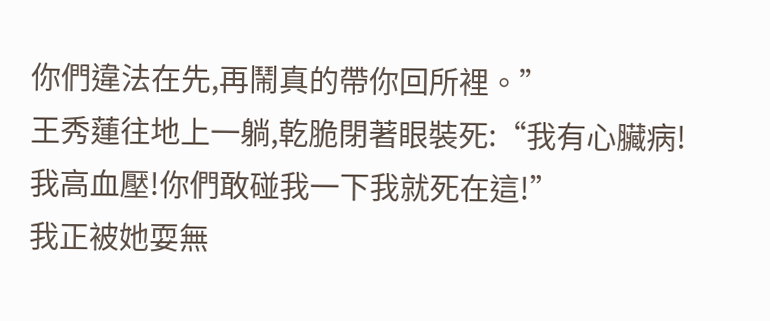你們違法在先,再鬧真的帶你回所裡。”
王秀蓮往地上一躺,乾脆閉著眼裝死:“我有心臟病!我高血壓!你們敢碰我一下我就死在這!”
我正被她耍無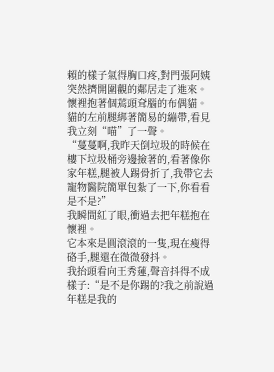賴的樣子氣得胸口疼,對門張阿姨突然擠開圍觀的鄰居走了進來。
懷裡抱著個蔫頭耷腦的布偶貓。
貓的左前腿綁著簡易的繃帶,看見我立刻“喵”了一聲。
“蔓蔓啊,我昨天倒垃圾的時候在樓下垃圾桶旁邊撿著的,看著像你家年糕,腿被人踢骨折了,我帶它去寵物醫院簡單包紮了一下,你看看是不是?”
我瞬間紅了眼,衝過去把年糕抱在懷裡。
它本來是圓滾滾的一隻,現在瘦得硌手,腿還在微微發抖。
我抬頭看向王秀蓮,聲音抖得不成樣子:“是不是你踢的?我之前說過年糕是我的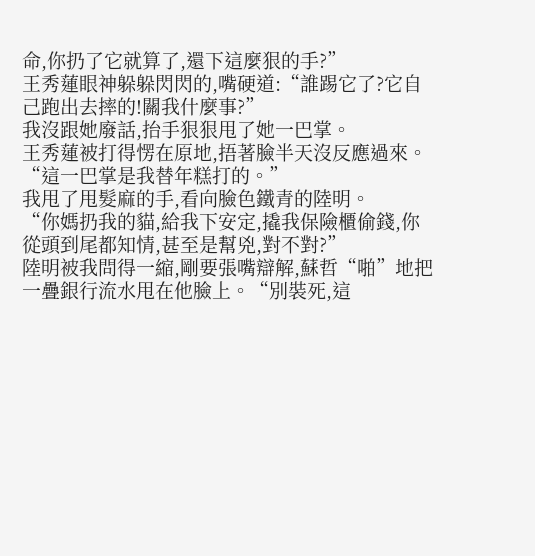命,你扔了它就算了,還下這麼狠的手?”
王秀蓮眼神躲躲閃閃的,嘴硬道:“誰踢它了?它自己跑出去摔的!關我什麼事?”
我沒跟她廢話,抬手狠狠甩了她一巴掌。
王秀蓮被打得愣在原地,捂著臉半天沒反應過來。
“這一巴掌是我替年糕打的。”
我甩了甩髮麻的手,看向臉色鐵青的陸明。
“你媽扔我的貓,給我下安定,撬我保險櫃偷錢,你從頭到尾都知情,甚至是幫兇,對不對?”
陸明被我問得一縮,剛要張嘴辯解,蘇哲“啪”地把一疊銀行流水甩在他臉上。“別裝死,這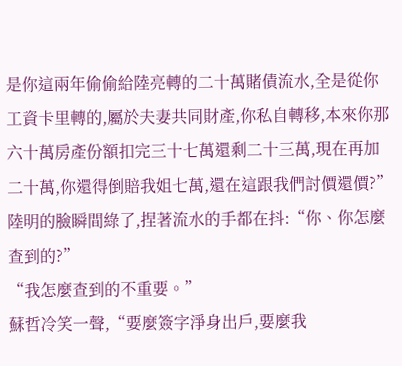是你這兩年偷偷給陸亮轉的二十萬賭債流水,全是從你工資卡里轉的,屬於夫妻共同財產,你私自轉移,本來你那六十萬房產份額扣完三十七萬還剩二十三萬,現在再加二十萬,你還得倒賠我姐七萬,還在這跟我們討價還價?”
陸明的臉瞬間綠了,捏著流水的手都在抖:“你、你怎麼查到的?”
“我怎麼查到的不重要。”
蘇哲冷笑一聲,“要麼簽字淨身出戶,要麼我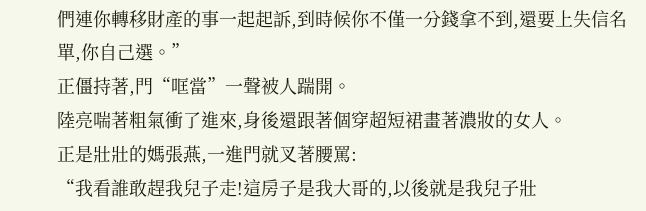們連你轉移財產的事一起起訴,到時候你不僅一分錢拿不到,還要上失信名單,你自己選。”
正僵持著,門“哐當”一聲被人踹開。
陸亮喘著粗氣衝了進來,身後還跟著個穿超短裙畫著濃妝的女人。
正是壯壯的媽張燕,一進門就叉著腰罵:
“我看誰敢趕我兒子走!這房子是我大哥的,以後就是我兒子壯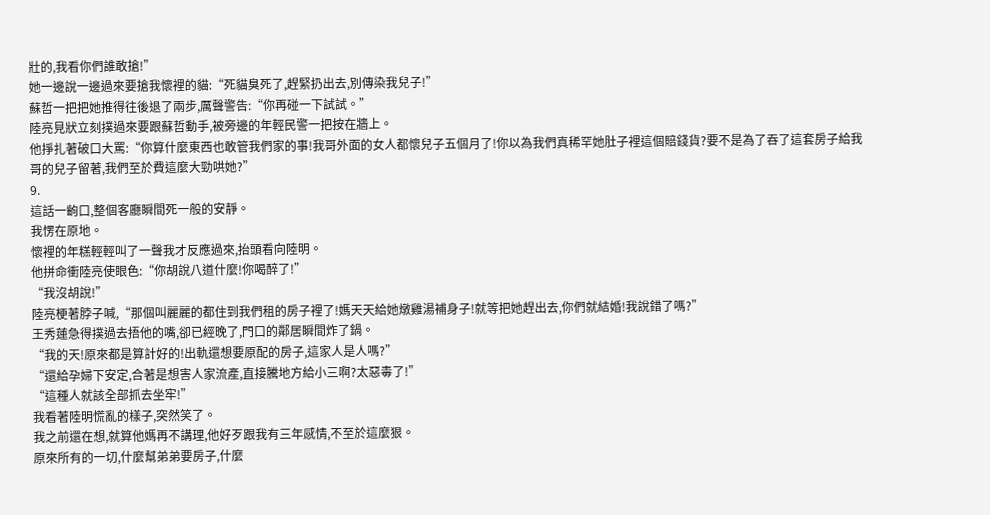壯的,我看你們誰敢搶!”
她一邊說一邊過來要搶我懷裡的貓:“死貓臭死了,趕緊扔出去,別傳染我兒子!”
蘇哲一把把她推得往後退了兩步,厲聲警告:“你再碰一下試試。”
陸亮見狀立刻撲過來要跟蘇哲動手,被旁邊的年輕民警一把按在牆上。
他掙扎著破口大罵:“你算什麼東西也敢管我們家的事!我哥外面的女人都懷兒子五個月了!你以為我們真稀罕她肚子裡這個賠錢貨?要不是為了吞了這套房子給我哥的兒子留著,我們至於費這麼大勁哄她?”
9.
這話一齣口,整個客廳瞬間死一般的安靜。
我愣在原地。
懷裡的年糕輕輕叫了一聲我才反應過來,抬頭看向陸明。
他拼命衝陸亮使眼色:“你胡說八道什麼!你喝醉了!”
“我沒胡說!”
陸亮梗著脖子喊,“那個叫麗麗的都住到我們租的房子裡了!媽天天給她燉雞湯補身子!就等把她趕出去,你們就結婚!我說錯了嗎?”
王秀蓮急得撲過去捂他的嘴,卻已經晚了,門口的鄰居瞬間炸了鍋。
“我的天!原來都是算計好的!出軌還想要原配的房子,這家人是人嗎?”
“還給孕婦下安定,合著是想害人家流產,直接騰地方給小三啊?太惡毒了!”
“這種人就該全部抓去坐牢!”
我看著陸明慌亂的樣子,突然笑了。
我之前還在想,就算他媽再不講理,他好歹跟我有三年感情,不至於這麼狠。
原來所有的一切,什麼幫弟弟要房子,什麼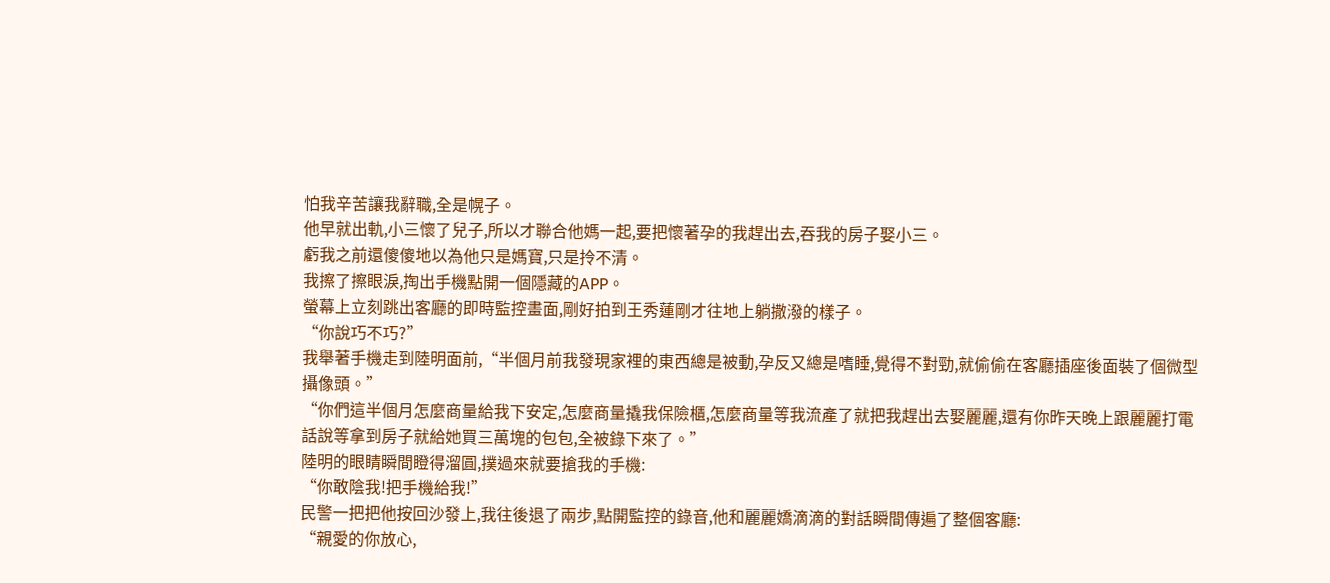怕我辛苦讓我辭職,全是幌子。
他早就出軌,小三懷了兒子,所以才聯合他媽一起,要把懷著孕的我趕出去,吞我的房子娶小三。
虧我之前還傻傻地以為他只是媽寶,只是拎不清。
我擦了擦眼淚,掏出手機點開一個隱藏的APP。
螢幕上立刻跳出客廳的即時監控畫面,剛好拍到王秀蓮剛才往地上躺撒潑的樣子。
“你說巧不巧?”
我舉著手機走到陸明面前,“半個月前我發現家裡的東西總是被動,孕反又總是嗜睡,覺得不對勁,就偷偷在客廳插座後面裝了個微型攝像頭。”
“你們這半個月怎麼商量給我下安定,怎麼商量撬我保險櫃,怎麼商量等我流產了就把我趕出去娶麗麗,還有你昨天晚上跟麗麗打電話說等拿到房子就給她買三萬塊的包包,全被錄下來了。”
陸明的眼睛瞬間瞪得溜圓,撲過來就要搶我的手機:
“你敢陰我!把手機給我!”
民警一把把他按回沙發上,我往後退了兩步,點開監控的錄音,他和麗麗嬌滴滴的對話瞬間傳遍了整個客廳:
“親愛的你放心,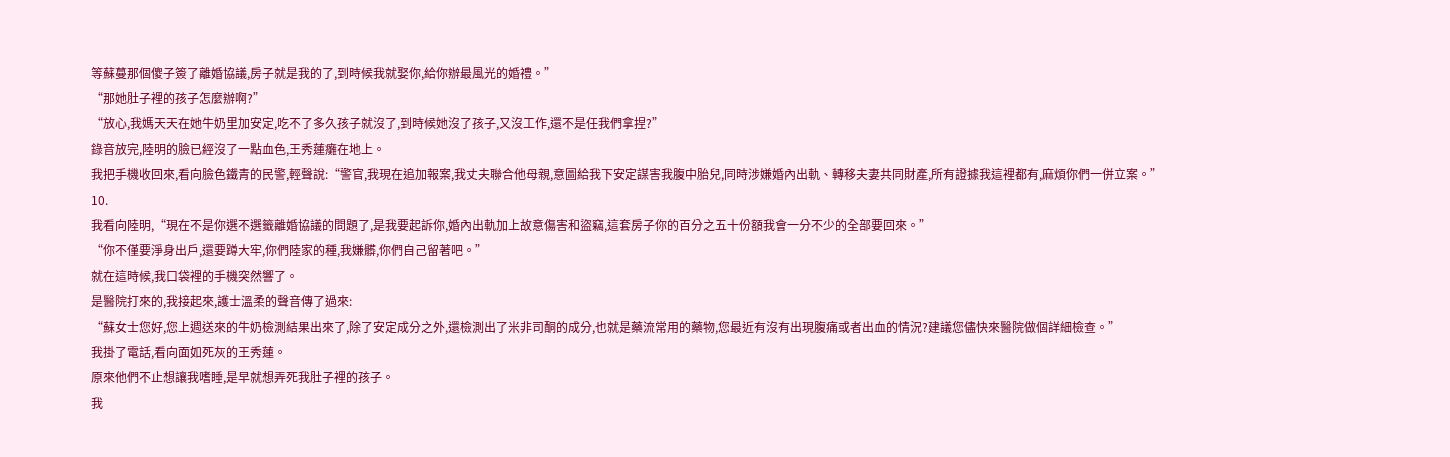等蘇蔓那個傻子簽了離婚協議,房子就是我的了,到時候我就娶你,給你辦最風光的婚禮。”
“那她肚子裡的孩子怎麼辦啊?”
“放心,我媽天天在她牛奶里加安定,吃不了多久孩子就沒了,到時候她沒了孩子,又沒工作,還不是任我們拿捏?”
錄音放完,陸明的臉已經沒了一點血色,王秀蓮癱在地上。
我把手機收回來,看向臉色鐵青的民警,輕聲說:“警官,我現在追加報案,我丈夫聯合他母親,意圖給我下安定謀害我腹中胎兒,同時涉嫌婚內出軌、轉移夫妻共同財產,所有證據我這裡都有,麻煩你們一併立案。”
10.
我看向陸明,“現在不是你選不選籤離婚協議的問題了,是我要起訴你,婚內出軌加上故意傷害和盜竊,這套房子你的百分之五十份額我會一分不少的全部要回來。”
“你不僅要淨身出戶,還要蹲大牢,你們陸家的種,我嫌髒,你們自己留著吧。”
就在這時候,我口袋裡的手機突然響了。
是醫院打來的,我接起來,護士溫柔的聲音傳了過來:
“蘇女士您好,您上週送來的牛奶檢測結果出來了,除了安定成分之外,還檢測出了米非司酮的成分,也就是藥流常用的藥物,您最近有沒有出現腹痛或者出血的情況?建議您儘快來醫院做個詳細檢查。”
我掛了電話,看向面如死灰的王秀蓮。
原來他們不止想讓我嗜睡,是早就想弄死我肚子裡的孩子。
我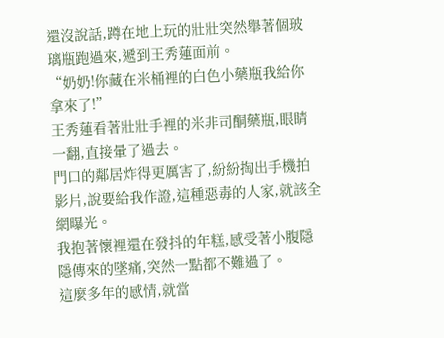還沒說話,蹲在地上玩的壯壯突然舉著個玻璃瓶跑過來,遞到王秀蓮面前。
“奶奶!你藏在米桶裡的白色小藥瓶我給你拿來了!”
王秀蓮看著壯壯手裡的米非司酮藥瓶,眼睛一翻,直接暈了過去。
門口的鄰居炸得更厲害了,紛紛掏出手機拍影片,說要給我作證,這種惡毒的人家,就該全網曝光。
我抱著懷裡還在發抖的年糕,感受著小腹隱隱傳來的墜痛,突然一點都不難過了。
這麼多年的感情,就當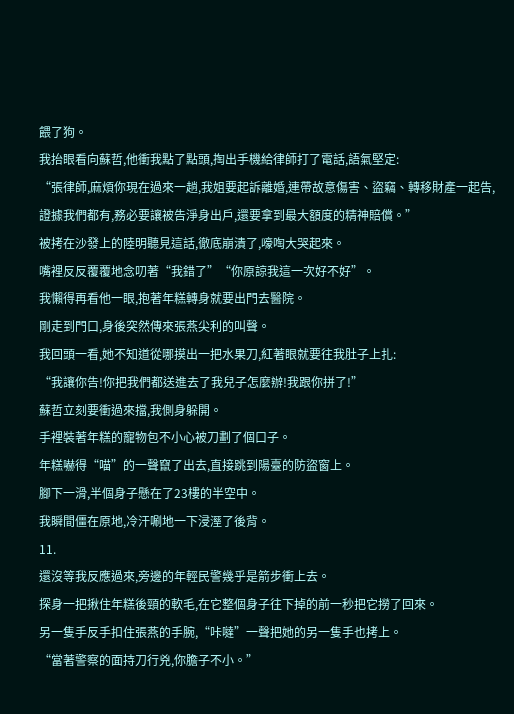餵了狗。
我抬眼看向蘇哲,他衝我點了點頭,掏出手機給律師打了電話,語氣堅定:
“張律師,麻煩你現在過來一趟,我姐要起訴離婚,連帶故意傷害、盜竊、轉移財產一起告,證據我們都有,務必要讓被告淨身出戶,還要拿到最大額度的精神賠償。”
被拷在沙發上的陸明聽見這話,徹底崩潰了,嚎啕大哭起來。
嘴裡反反覆覆地念叨著“我錯了”“你原諒我這一次好不好”。
我懶得再看他一眼,抱著年糕轉身就要出門去醫院。
剛走到門口,身後突然傳來張燕尖利的叫聲。
我回頭一看,她不知道從哪摸出一把水果刀,紅著眼就要往我肚子上扎:
“我讓你告!你把我們都送進去了我兒子怎麼辦!我跟你拼了!”
蘇哲立刻要衝過來擋,我側身躲開。
手裡裝著年糕的寵物包不小心被刀劃了個口子。
年糕嚇得“喵”的一聲竄了出去,直接跳到陽臺的防盜窗上。
腳下一滑,半個身子懸在了23樓的半空中。
我瞬間僵在原地,冷汗唰地一下浸溼了後背。
11.
還沒等我反應過來,旁邊的年輕民警幾乎是箭步衝上去。
探身一把揪住年糕後頸的軟毛,在它整個身子往下掉的前一秒把它撈了回來。
另一隻手反手扣住張燕的手腕,“咔噠”一聲把她的另一隻手也拷上。
“當著警察的面持刀行兇,你膽子不小。”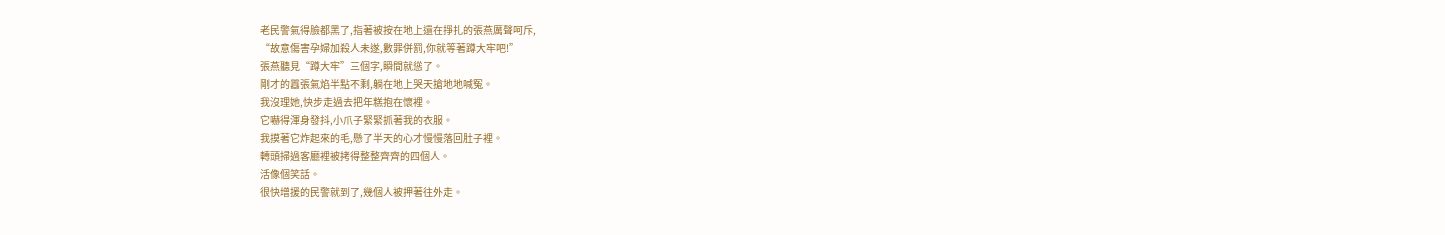老民警氣得臉都黑了,指著被按在地上還在掙扎的張燕厲聲呵斥,
“故意傷害孕婦加殺人未遂,數罪併罰,你就等著蹲大牢吧!”
張燕聽見“蹲大牢”三個字,瞬間就慫了。
剛才的囂張氣焰半點不剩,躺在地上哭天搶地地喊冤。
我沒理她,快步走過去把年糕抱在懷裡。
它嚇得渾身發抖,小爪子緊緊抓著我的衣服。
我摸著它炸起來的毛,懸了半天的心才慢慢落回肚子裡。
轉頭掃過客廳裡被拷得整整齊齊的四個人。
活像個笑話。
很快增援的民警就到了,幾個人被押著往外走。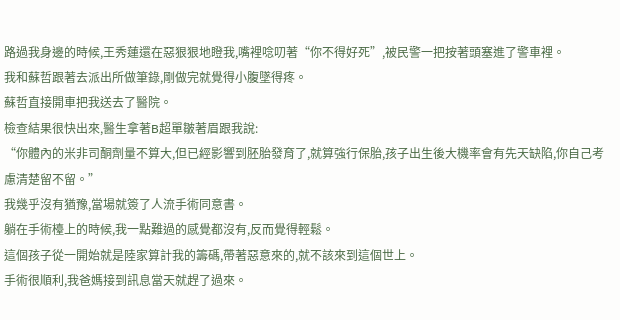路過我身邊的時候,王秀蓮還在惡狠狠地瞪我,嘴裡唸叨著“你不得好死”,被民警一把按著頭塞進了警車裡。
我和蘇哲跟著去派出所做筆錄,剛做完就覺得小腹墜得疼。
蘇哲直接開車把我送去了醫院。
檢查結果很快出來,醫生拿著B超單皺著眉跟我說:
“你體內的米非司酮劑量不算大,但已經影響到胚胎發育了,就算強行保胎,孩子出生後大機率會有先天缺陷,你自己考慮清楚留不留。”
我幾乎沒有猶豫,當場就簽了人流手術同意書。
躺在手術檯上的時候,我一點難過的感覺都沒有,反而覺得輕鬆。
這個孩子從一開始就是陸家算計我的籌碼,帶著惡意來的,就不該來到這個世上。
手術很順利,我爸媽接到訊息當天就趕了過來。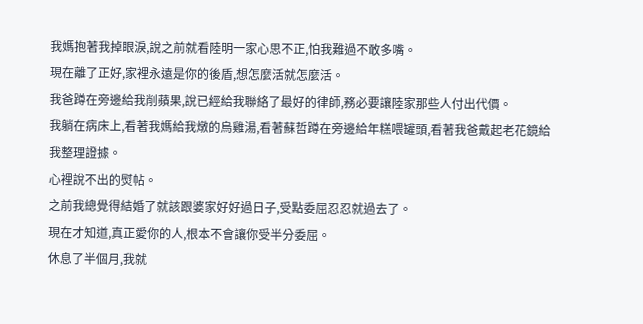我媽抱著我掉眼淚,說之前就看陸明一家心思不正,怕我難過不敢多嘴。
現在離了正好,家裡永遠是你的後盾,想怎麼活就怎麼活。
我爸蹲在旁邊給我削蘋果,說已經給我聯絡了最好的律師,務必要讓陸家那些人付出代價。
我躺在病床上,看著我媽給我燉的烏雞湯,看著蘇哲蹲在旁邊給年糕喂罐頭,看著我爸戴起老花鏡給我整理證據。
心裡說不出的熨帖。
之前我總覺得結婚了就該跟婆家好好過日子,受點委屈忍忍就過去了。
現在才知道,真正愛你的人,根本不會讓你受半分委屈。
休息了半個月,我就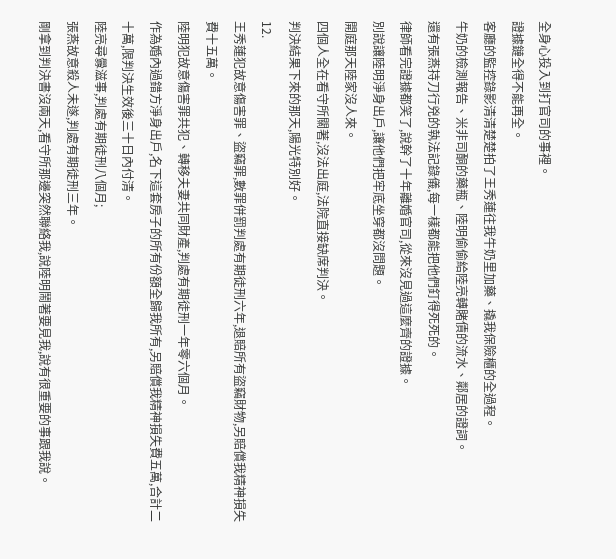全身心投入到打官司的事裡。
證據鏈全得不能再全。
客廳的監控錄影清清楚楚拍了王秀蓮往我牛奶里加藥、撬我保險櫃的全過程。
牛奶的檢測報告、米非司酮的藥瓶、陸明偷偷給陸亮轉賭債的流水、鄰居的證詞。
還有張燕持刀行兇的執法記錄儀,每一樣都能把他們釘得死死的。
律師看完證據都笑了,說幹了十年離婚官司,從來沒見過這麼齊的證據。
別說讓陸明淨身出戶,讓他們把牢底坐穿都沒問題。
開庭那天陸家沒人來。
四個人全在看守所關著,沒法出庭,法院直接缺席判決。
判決結果下來的那天,陽光特別好。
12.
王秀蓮犯故意傷害罪、盜竊罪,數罪併罰判處有期徒刑六年,退賠所有盜竊財物,另賠償我精神損失費十五萬。
陸明犯故意傷害罪共犯、轉移夫妻共同財產,判處有期徒刑一年零六個月。
作為婚內過錯方淨身出戶,名下這套房子的所有份額全歸我所有,另賠償我精神損失費五萬,合計二十萬,限判決生效後三十日內付清。
陸亮尋釁滋事,判處有期徒刑八個月;
張燕故意殺人未遂,判處有期徒刑三年。
剛拿到判決書沒兩天,看守所那邊突然聯絡我,說陸明鬧著要見我,說有很重要的事跟我說。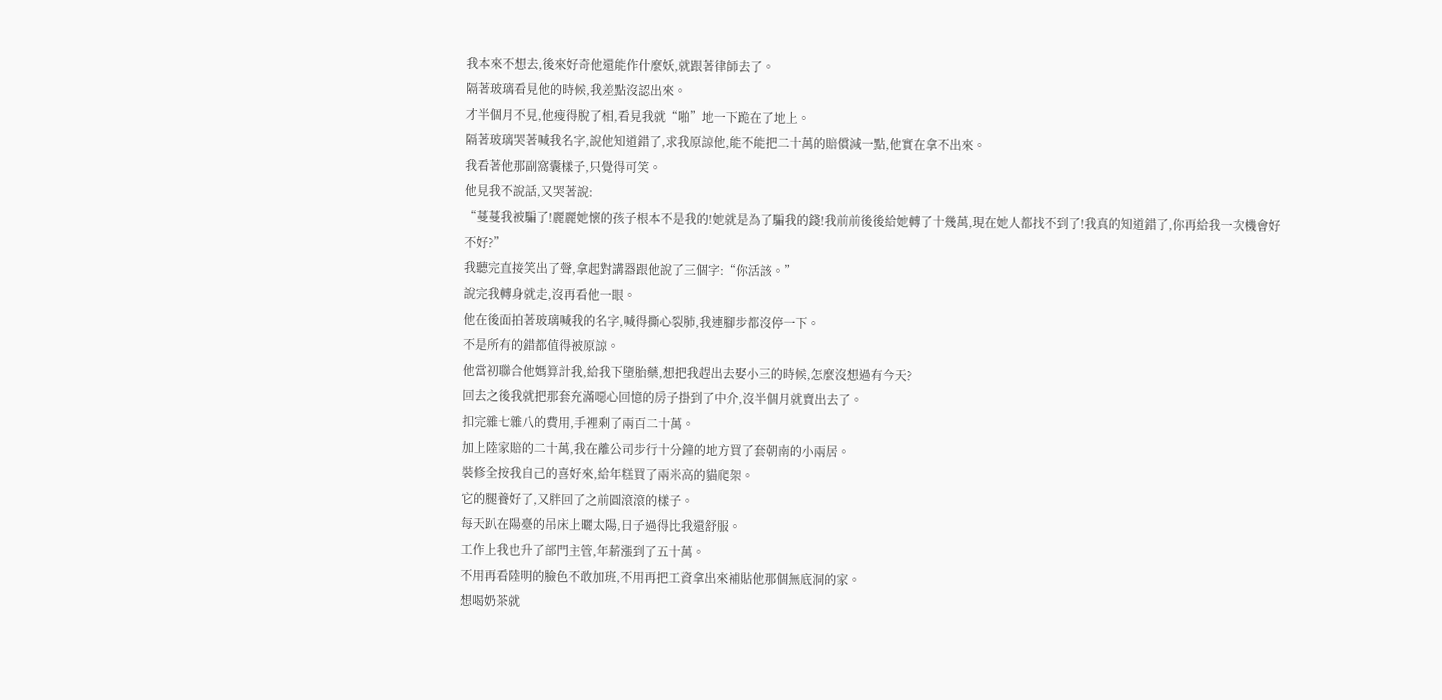我本來不想去,後來好奇他還能作什麼妖,就跟著律師去了。
隔著玻璃看見他的時候,我差點沒認出來。
才半個月不見,他瘦得脫了相,看見我就“啪”地一下跪在了地上。
隔著玻璃哭著喊我名字,說他知道錯了,求我原諒他,能不能把二十萬的賠償減一點,他實在拿不出來。
我看著他那副窩囊樣子,只覺得可笑。
他見我不說話,又哭著說:
“蔓蔓我被騙了!麗麗她懷的孩子根本不是我的!她就是為了騙我的錢!我前前後後給她轉了十幾萬,現在她人都找不到了!我真的知道錯了,你再給我一次機會好不好?”
我聽完直接笑出了聲,拿起對講器跟他說了三個字:“你活該。”
說完我轉身就走,沒再看他一眼。
他在後面拍著玻璃喊我的名字,喊得撕心裂肺,我連腳步都沒停一下。
不是所有的錯都值得被原諒。
他當初聯合他媽算計我,給我下墮胎藥,想把我趕出去娶小三的時候,怎麼沒想過有今天?
回去之後我就把那套充滿噁心回憶的房子掛到了中介,沒半個月就賣出去了。
扣完雜七雜八的費用,手裡剩了兩百二十萬。
加上陸家賠的二十萬,我在離公司步行十分鐘的地方買了套朝南的小兩居。
裝修全按我自己的喜好來,給年糕買了兩米高的貓爬架。
它的腿養好了,又胖回了之前圓滾滾的樣子。
每天趴在陽臺的吊床上曬太陽,日子過得比我還舒服。
工作上我也升了部門主管,年薪漲到了五十萬。
不用再看陸明的臉色不敢加班,不用再把工資拿出來補貼他那個無底洞的家。
想喝奶茶就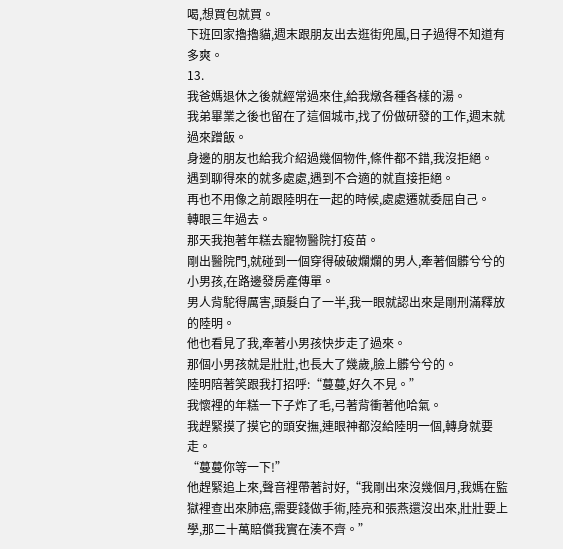喝,想買包就買。
下班回家擼擼貓,週末跟朋友出去逛街兜風,日子過得不知道有多爽。
13.
我爸媽退休之後就經常過來住,給我燉各種各樣的湯。
我弟畢業之後也留在了這個城市,找了份做研發的工作,週末就過來蹭飯。
身邊的朋友也給我介紹過幾個物件,條件都不錯,我沒拒絕。
遇到聊得來的就多處處,遇到不合適的就直接拒絕。
再也不用像之前跟陸明在一起的時候,處處遷就委屈自己。
轉眼三年過去。
那天我抱著年糕去寵物醫院打疫苗。
剛出醫院門,就碰到一個穿得破破爛爛的男人,牽著個髒兮兮的小男孩,在路邊發房產傳單。
男人背駝得厲害,頭髮白了一半,我一眼就認出來是剛刑滿釋放的陸明。
他也看見了我,牽著小男孩快步走了過來。
那個小男孩就是壯壯,也長大了幾歲,臉上髒兮兮的。
陸明陪著笑跟我打招呼:“蔓蔓,好久不見。”
我懷裡的年糕一下子炸了毛,弓著背衝著他哈氣。
我趕緊摸了摸它的頭安撫,連眼神都沒給陸明一個,轉身就要走。
“蔓蔓你等一下!”
他趕緊追上來,聲音裡帶著討好,“我剛出來沒幾個月,我媽在監獄裡查出來肺癌,需要錢做手術,陸亮和張燕還沒出來,壯壯要上學,那二十萬賠償我實在湊不齊。”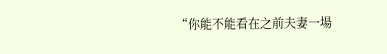“你能不能看在之前夫妻一場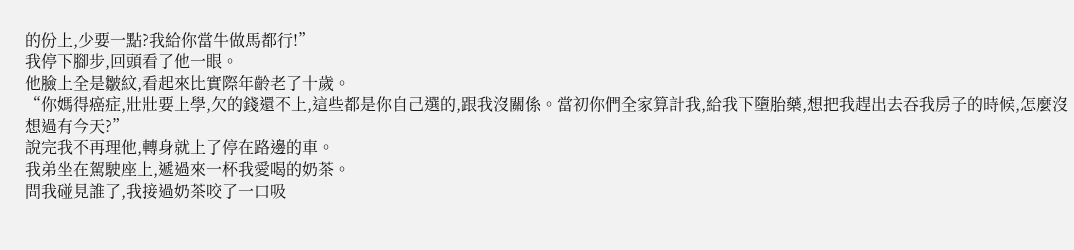的份上,少要一點?我給你當牛做馬都行!”
我停下腳步,回頭看了他一眼。
他臉上全是皺紋,看起來比實際年齡老了十歲。
“你媽得癌症,壯壯要上學,欠的錢還不上,這些都是你自己選的,跟我沒關係。當初你們全家算計我,給我下墮胎藥,想把我趕出去吞我房子的時候,怎麼沒想過有今天?”
說完我不再理他,轉身就上了停在路邊的車。
我弟坐在駕駛座上,遞過來一杯我愛喝的奶茶。
問我碰見誰了,我接過奶茶咬了一口吸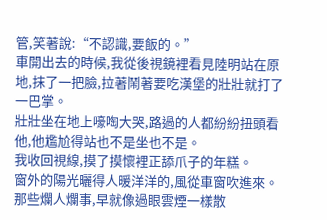管,笑著說:“不認識,要飯的。”
車開出去的時候,我從後視鏡裡看見陸明站在原地,抹了一把臉,拉著鬧著要吃漢堡的壯壯就打了一巴掌。
壯壯坐在地上嚎啕大哭,路過的人都紛紛扭頭看他,他尷尬得站也不是坐也不是。
我收回視線,摸了摸懷裡正舔爪子的年糕。
窗外的陽光曬得人暖洋洋的,風從車窗吹進來。
那些爛人爛事,早就像過眼雲煙一樣散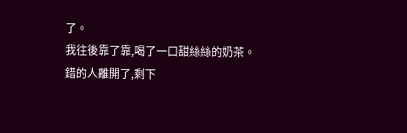了。
我往後靠了靠,喝了一口甜絲絲的奶茶。
錯的人離開了,剩下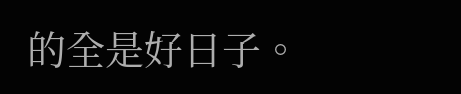的全是好日子。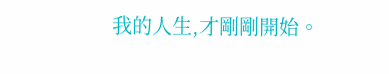我的人生,才剛剛開始。